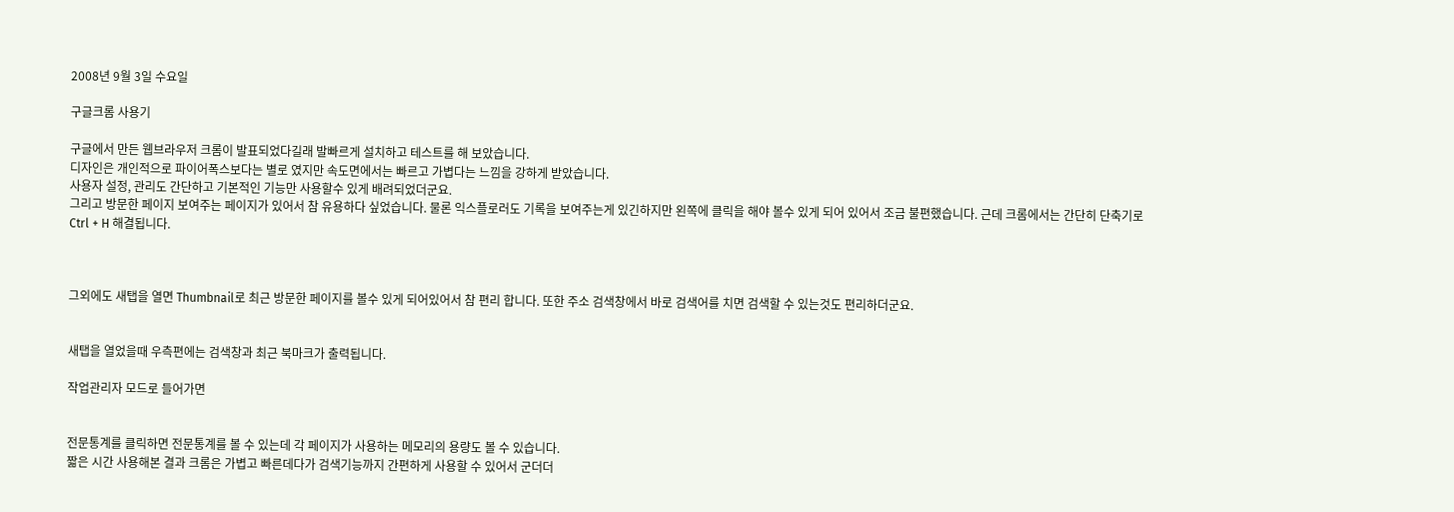2008년 9월 3일 수요일

구글크롬 사용기

구글에서 만든 웹브라우저 크롬이 발표되었다길래 발빠르게 설치하고 테스트를 해 보았습니다.
디자인은 개인적으로 파이어폭스보다는 별로 였지만 속도면에서는 빠르고 가볍다는 느낌을 강하게 받았습니다.
사용자 설정, 관리도 간단하고 기본적인 기능만 사용할수 있게 배려되었더군요.
그리고 방문한 페이지 보여주는 페이지가 있어서 참 유용하다 싶었습니다. 물론 익스플로러도 기록을 보여주는게 있긴하지만 왼쪽에 클릭을 해야 볼수 있게 되어 있어서 조금 불편했습니다. 근데 크롬에서는 간단히 단축기로 Ctrl + H 해결됩니다.



그외에도 새탭을 열면 Thumbnail로 최근 방문한 페이지를 볼수 있게 되어있어서 참 편리 합니다. 또한 주소 검색창에서 바로 검색어를 치면 검색할 수 있는것도 편리하더군요.


새탭을 열었을때 우측편에는 검색창과 최근 북마크가 출력됩니다.

작업관리자 모드로 들어가면


전문통계를 클릭하면 전문통계를 볼 수 있는데 각 페이지가 사용하는 메모리의 용량도 볼 수 있습니다.
짧은 시간 사용해본 결과 크롬은 가볍고 빠른데다가 검색기능까지 간편하게 사용할 수 있어서 군더더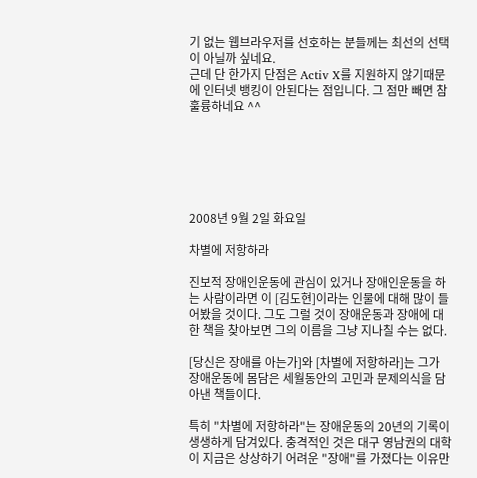기 없는 웹브라우저를 선호하는 분들께는 최선의 선택이 아닐까 싶네요.
근데 단 한가지 단점은 Activ X를 지원하지 않기때문에 인터넷 뱅킹이 안된다는 점입니다. 그 점만 빼면 참 훌륭하네요 ^^






2008년 9월 2일 화요일

차별에 저항하라

진보적 장애인운동에 관심이 있거나 장애인운동을 하는 사람이라면 이 [김도현]이라는 인물에 대해 많이 들어봤을 것이다. 그도 그럴 것이 장애운동과 장애에 대한 책을 찾아보면 그의 이름을 그냥 지나칠 수는 없다.

[당신은 장애를 아는가]와 [차별에 저항하라]는 그가 장애운동에 몸담은 세월동안의 고민과 문제의식을 담아낸 책들이다.

특히 "차별에 저항하라"는 장애운동의 20년의 기록이 생생하게 담겨있다. 충격적인 것은 대구 영남권의 대학이 지금은 상상하기 어려운 "장애"를 가졌다는 이유만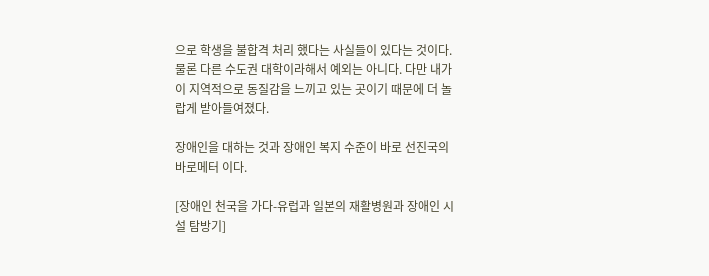으로 학생을 불합격 처리 했다는 사실들이 있다는 것이다. 물론 다른 수도권 대학이라해서 예외는 아니다. 다만 내가 이 지역적으로 동질감을 느끼고 있는 곳이기 때문에 더 놀랍게 받아들여졌다.

장애인을 대하는 것과 장애인 복지 수준이 바로 선진국의 바로메터 이다.

[장애인 천국을 가다-유럽과 일본의 재활병원과 장애인 시설 탐방기]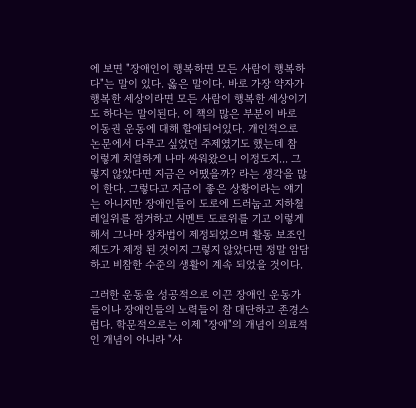에 보면 "장애인이 행복하면 모든 사람이 행복하다"는 말이 있다. 옳은 말이다. 바로 가장 약자가 행복한 세상이라면 모든 사람이 행복한 세상이기도 하다는 말이된다. 이 책의 많은 부분이 바로 이동권 운동에 대해 할애되어있다. 개인적으로 논문에서 다루고 싶었던 주제였기도 했는데 참 이렇게 치열하게 나마 싸워왔으니 이정도지... 그렇지 않았다면 지금은 어땠을까? 라는 생각을 많이 한다. 그렇다고 지금이 좋은 상황이라는 얘기는 아니지만 장애인들이 도로에 드러눕고 지하철 레일위를 점거하고 시멘트 도로위를 기고 이렇게 해서 그나마 장차법이 제정되었으며 활동 보조인 제도가 제정 된 것이지 그렇지 않았다면 정말 암담하고 비참한 수준의 생활이 계속 되었을 것이다.

그러한 운동을 성공적으로 이끈 장애인 운동가들이나 장애인들의 노력들이 참 대단하고 존경스럽다. 학문적으로는 이제 "장애"의 개념이 의료적인 개념이 아니라 "사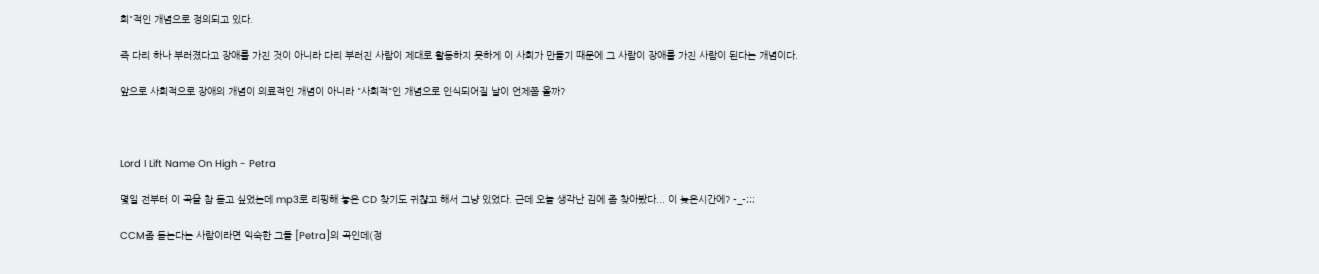회"적인 개념으로 정의되고 있다.

즉 다리 하나 부러졌다고 장애를 가진 것이 아니라 다리 부러진 사람이 제대로 활동하지 못하게 이 사회가 만들기 때문에 그 사람이 장애를 가진 사람이 된다는 개념이다.

앞으로 사회적으로 장애의 개념이 의료적인 개념이 아니라 "사회적"인 개념으로 인식되어질 날이 언제쯤 올까?



Lord I Lift Name On High - Petra

몇일 전부터 이 곡을 참 듣고 싶었는데 mp3로 리핑해 놓은 CD 찾기도 귀챦고 해서 그냥 있었다. 근데 오늘 생각난 김에 좀 찾아봤다... 이 늦은시간에? -_-;;;

CCM좀 듣는다는 사람이라면 익숙한 그들 [Petra]의 곡인데(정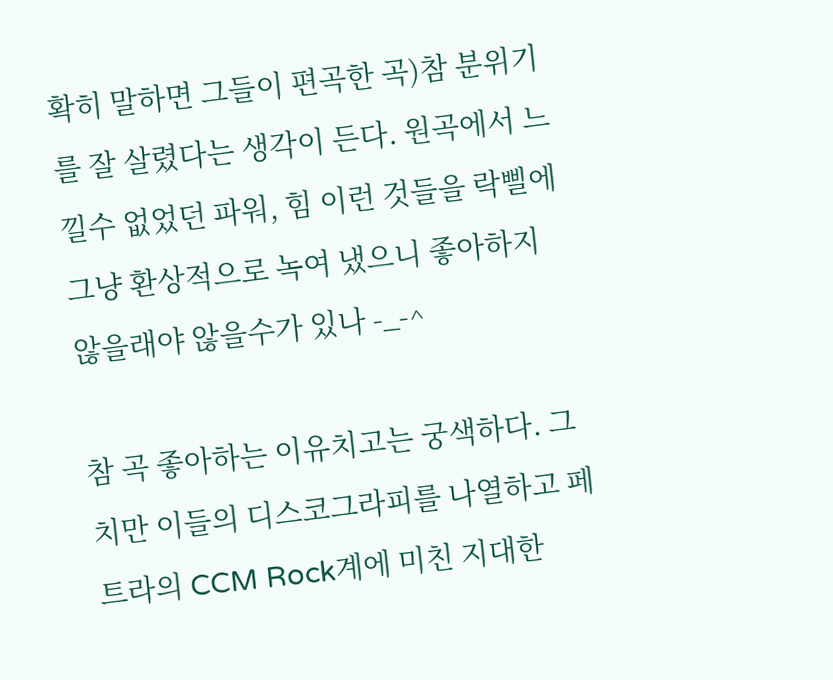확히 말하면 그들이 편곡한 곡)참 분위기를 잘 살렸다는 생각이 든다. 원곡에서 느낄수 없었던 파워, 힘 이런 것들을 락삘에 그냥 환상적으로 녹여 냈으니 좋아하지 않을래야 않을수가 있나 -_-^

참 곡 좋아하는 이유치고는 궁색하다. 그치만 이들의 디스코그라피를 나열하고 페트라의 CCM Rock계에 미친 지대한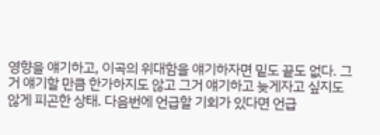영향을 얘기하고, 이곡의 위대함을 얘기하자면 밑도 끝도 없다. 그거 얘기할 만큼 한가하지도 않고 그거 얘기하고 늦게자고 싶지도 않게 피곤한 상태. 다음번에 언급할 기회가 있다면 언급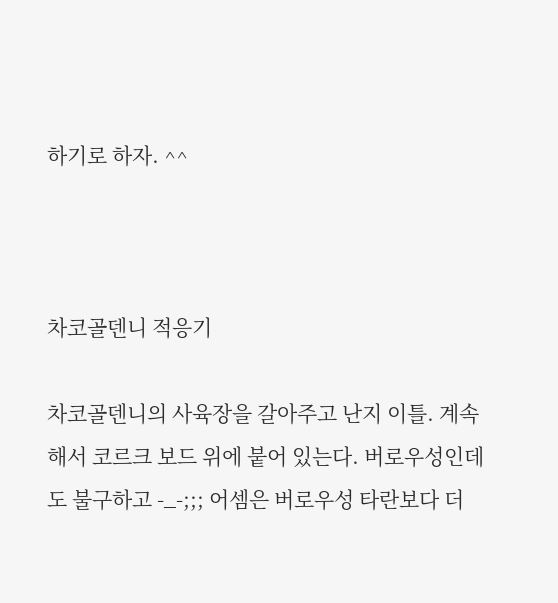하기로 하자. ^^



차코골덴니 적응기

차코골덴니의 사육장을 갈아주고 난지 이틀. 계속해서 코르크 보드 위에 붙어 있는다. 버로우성인데도 불구하고 -_-;;; 어셈은 버로우성 타란보다 더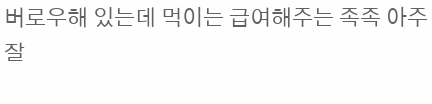버로우해 있는데 먹이는 급여해주는 족족 아주 잘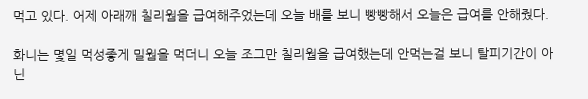먹고 있다. 어제 아래깨 칠리웜을 급여해주었는데 오늘 배를 보니 빵빵해서 오늘은 급여를 안해줬다.

화니는 몇일 먹성좋게 밀웜을 먹더니 오늘 조그만 칠리웜을 급여했는데 안먹는걸 보니 탈피기간이 아닌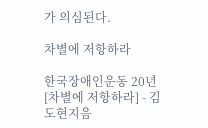가 의심된다.

차별에 저항하라

한국장애인운동 20년 [차별에 저항하라] - 김도현지음